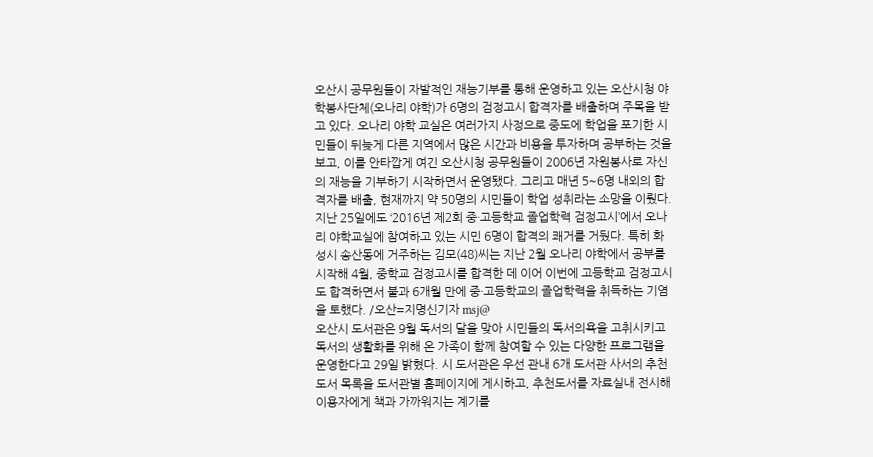오산시 공무원들이 자발적인 재능기부를 통해 운영하고 있는 오산시청 야학봉사단체(오나리 야학)가 6명의 검정고시 합격자를 배출하며 주목을 받고 있다. 오나리 야학 교실은 여러가지 사정으로 중도에 학업을 포기한 시민들이 뒤늦게 다른 지역에서 많은 시간과 비용을 투자하며 공부하는 것을 보고, 이를 안타깝게 여긴 오산시청 공무원들이 2006년 자원봉사로 자신의 재능을 기부하기 시작하면서 운영됐다. 그리고 매년 5~6명 내외의 합격자를 배출, 현재까지 약 50명의 시민들이 학업 성취라는 소망을 이뤘다. 지난 25일에도 ‘2016년 제2회 중·고등학교 졸업학력 검정고시’에서 오나리 야학교실에 참여하고 있는 시민 6명이 합격의 쾌거를 거뒀다. 특히 화성시 송산동에 거주하는 김모(48)씨는 지난 2월 오나리 야학에서 공부를 시작해 4월, 중학교 검정고시를 합격한 데 이어 이번에 고등학교 검정고시도 합격하면서 불과 6개월 만에 중·고등학교의 졸업학력을 취득하는 기염을 토했다. /오산=지명신기자 msj@
오산시 도서관은 9월 독서의 달을 맞아 시민들의 독서의욕을 고취시키고 독서의 생활화를 위해 온 가족이 함께 참여할 수 있는 다양한 프로그램을 운영한다고 29일 밝혔다. 시 도서관은 우선 관내 6개 도서관 사서의 추천도서 목록을 도서관별 홈페이지에 게시하고, 추천도서를 자료실내 전시해 이용자에게 책과 가까워지는 계기를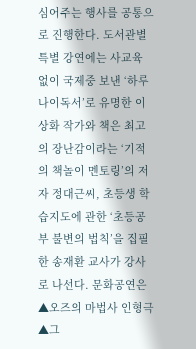심어주는 행사를 공통으로 진행한다. 도서관별 특별 강연에는 사교육 없이 국제중 보낸 ‘하루나이독서’로 유명한 이상화 작가와 책은 최고의 장난감이라는 ‘기적의 책놀이 멘토링’의 저자 정대근씨, 초등생 학습지도에 관한 ‘초등공부 불변의 법칙’을 집필한 송재환 교사가 강사로 나선다. 문화공연은 ▲오즈의 마법사 인형극 ▲그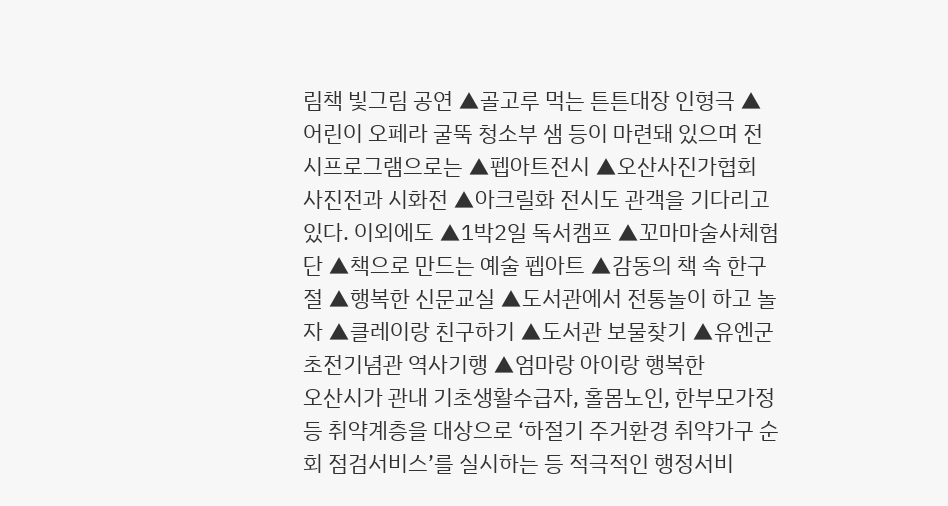림책 빛그림 공연 ▲골고루 먹는 튼튼대장 인형극 ▲어린이 오페라 굴뚝 청소부 샘 등이 마련돼 있으며 전시프로그램으로는 ▲펩아트전시 ▲오산사진가협회 사진전과 시화전 ▲아크릴화 전시도 관객을 기다리고 있다. 이외에도 ▲1박2일 독서캠프 ▲꼬마마술사체험단 ▲책으로 만드는 예술 펩아트 ▲감동의 책 속 한구절 ▲행복한 신문교실 ▲도서관에서 전통놀이 하고 놀자 ▲클레이랑 친구하기 ▲도서관 보물찾기 ▲유엔군초전기념관 역사기행 ▲엄마랑 아이랑 행복한
오산시가 관내 기초생활수급자, 홀몸노인, 한부모가정 등 취약계층을 대상으로 ‘하절기 주거환경 취약가구 순회 점검서비스’를 실시하는 등 적극적인 행정서비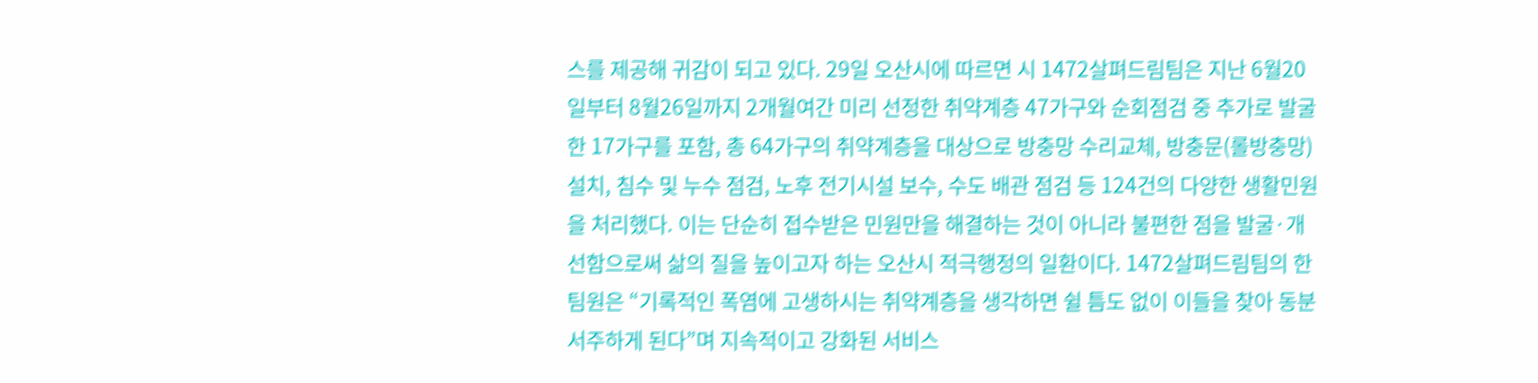스를 제공해 귀감이 되고 있다. 29일 오산시에 따르면 시 1472살펴드림팀은 지난 6월20일부터 8월26일까지 2개월여간 미리 선정한 취약계층 47가구와 순회점검 중 추가로 발굴한 17가구를 포함, 총 64가구의 취약계층을 대상으로 방충망 수리교체, 방충문(롤방충망) 설치, 침수 및 누수 점검, 노후 전기시설 보수, 수도 배관 점검 등 124건의 다양한 생활민원을 처리했다. 이는 단순히 접수받은 민원만을 해결하는 것이 아니라 불편한 점을 발굴·개선함으로써 삶의 질을 높이고자 하는 오산시 적극행정의 일환이다. 1472살펴드림팀의 한 팀원은 “기록적인 폭염에 고생하시는 취약계층을 생각하면 쉴 틈도 없이 이들을 찾아 동분서주하게 된다”며 지속적이고 강화된 서비스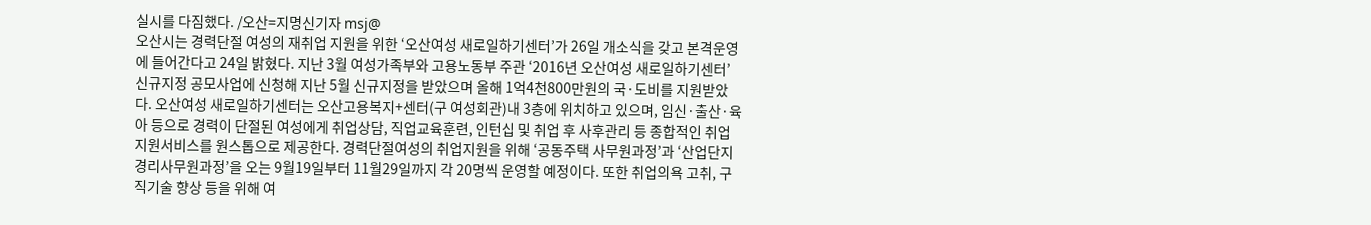실시를 다짐했다. /오산=지명신기자 msj@
오산시는 경력단절 여성의 재취업 지원을 위한 ‘오산여성 새로일하기센터’가 26일 개소식을 갖고 본격운영에 들어간다고 24일 밝혔다. 지난 3월 여성가족부와 고용노동부 주관 ‘2016년 오산여성 새로일하기센터’ 신규지정 공모사업에 신청해 지난 5월 신규지정을 받았으며 올해 1억4천800만원의 국·도비를 지원받았다. 오산여성 새로일하기센터는 오산고용복지+센터(구 여성회관)내 3층에 위치하고 있으며, 임신·출산·육아 등으로 경력이 단절된 여성에게 취업상담, 직업교육훈련, 인턴십 및 취업 후 사후관리 등 종합적인 취업지원서비스를 원스톱으로 제공한다. 경력단절여성의 취업지원을 위해 ‘공동주택 사무원과정’과 ‘산업단지 경리사무원과정’을 오는 9월19일부터 11월29일까지 각 20명씩 운영할 예정이다. 또한 취업의욕 고취, 구직기술 향상 등을 위해 여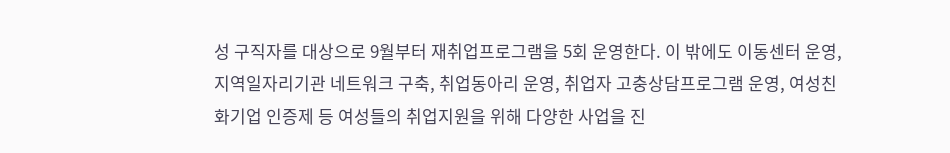성 구직자를 대상으로 9월부터 재취업프로그램을 5회 운영한다. 이 밖에도 이동센터 운영, 지역일자리기관 네트워크 구축, 취업동아리 운영, 취업자 고충상담프로그램 운영, 여성친화기업 인증제 등 여성들의 취업지원을 위해 다양한 사업을 진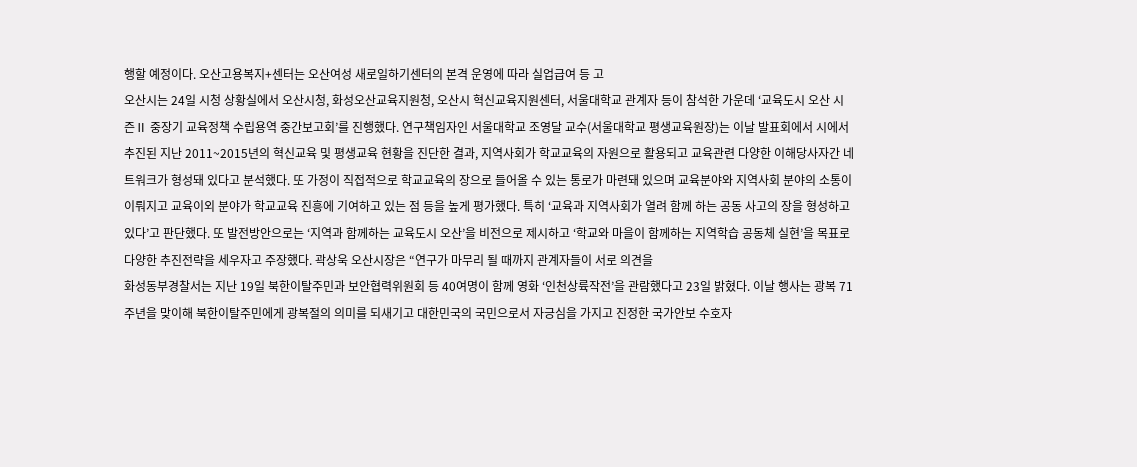행할 예정이다. 오산고용복지+센터는 오산여성 새로일하기센터의 본격 운영에 따라 실업급여 등 고
오산시는 24일 시청 상황실에서 오산시청, 화성오산교육지원청, 오산시 혁신교육지원센터, 서울대학교 관계자 등이 참석한 가운데 ‘교육도시 오산 시즌Ⅱ 중장기 교육정책 수립용역 중간보고회’를 진행했다. 연구책임자인 서울대학교 조영달 교수(서울대학교 평생교육원장)는 이날 발표회에서 시에서 추진된 지난 2011~2015년의 혁신교육 및 평생교육 현황을 진단한 결과, 지역사회가 학교교육의 자원으로 활용되고 교육관련 다양한 이해당사자간 네트워크가 형성돼 있다고 분석했다. 또 가정이 직접적으로 학교교육의 장으로 들어올 수 있는 통로가 마련돼 있으며 교육분야와 지역사회 분야의 소통이 이뤄지고 교육이외 분야가 학교교육 진흥에 기여하고 있는 점 등을 높게 평가했다. 특히 ‘교육과 지역사회가 열려 함께 하는 공동 사고의 장을 형성하고 있다’고 판단했다. 또 발전방안으로는 ‘지역과 함께하는 교육도시 오산’을 비전으로 제시하고 ‘학교와 마을이 함께하는 지역학습 공동체 실현’을 목표로 다양한 추진전략을 세우자고 주장했다. 곽상욱 오산시장은 “연구가 마무리 될 때까지 관계자들이 서로 의견을
화성동부경찰서는 지난 19일 북한이탈주민과 보안협력위원회 등 40여명이 함께 영화 ‘인천상륙작전’을 관람했다고 23일 밝혔다. 이날 행사는 광복 71주년을 맞이해 북한이탈주민에게 광복절의 의미를 되새기고 대한민국의 국민으로서 자긍심을 가지고 진정한 국가안보 수호자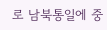로 남북통일에 중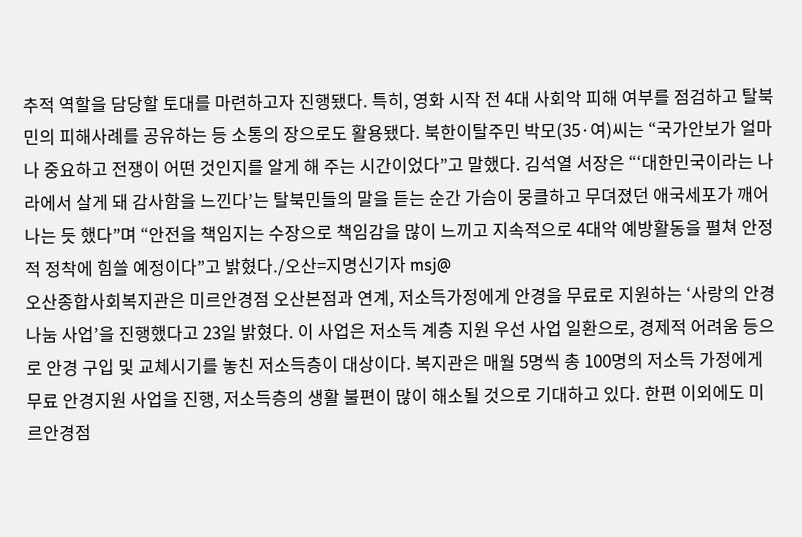추적 역할을 담당할 토대를 마련하고자 진행됐다. 특히, 영화 시작 전 4대 사회악 피해 여부를 점검하고 탈북민의 피해사례를 공유하는 등 소통의 장으로도 활용됐다. 북한이탈주민 박모(35·여)씨는 “국가안보가 얼마나 중요하고 전쟁이 어떤 것인지를 알게 해 주는 시간이었다”고 말했다. 김석열 서장은 “‘대한민국이라는 나라에서 살게 돼 감사함을 느낀다’는 탈북민들의 말을 듣는 순간 가슴이 뭉클하고 무뎌졌던 애국세포가 깨어나는 듯 했다”며 “안전을 책임지는 수장으로 책임감을 많이 느끼고 지속적으로 4대악 예방활동을 펼쳐 안정적 정착에 힘쓸 예정이다”고 밝혔다./오산=지명신기자 msj@
오산종합사회복지관은 미르안경점 오산본점과 연계, 저소득가정에게 안경을 무료로 지원하는 ‘사랑의 안경나눔 사업’을 진행했다고 23일 밝혔다. 이 사업은 저소득 계층 지원 우선 사업 일환으로, 경제적 어려움 등으로 안경 구입 및 교체시기를 놓친 저소득층이 대상이다. 복지관은 매월 5명씩 총 100명의 저소득 가정에게 무료 안경지원 사업을 진행, 저소득층의 생활 불편이 많이 해소될 것으로 기대하고 있다. 한편 이외에도 미르안경점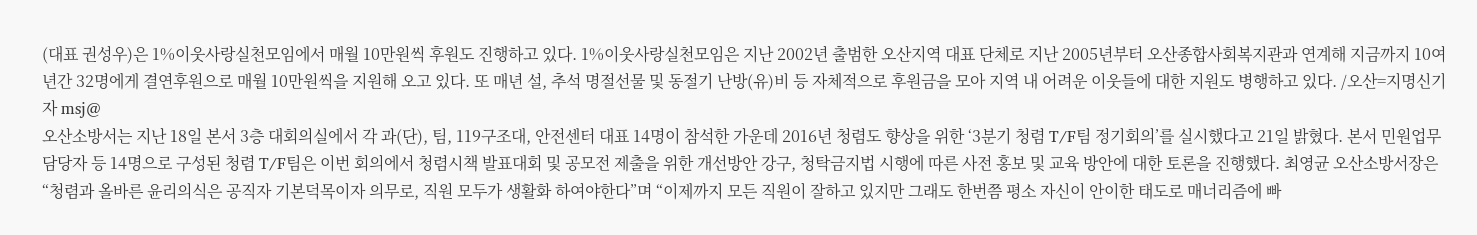(대표 권성우)은 1%이웃사랑실천모임에서 매월 10만원씩 후원도 진행하고 있다. 1%이웃사랑실천모임은 지난 2002년 출범한 오산지역 대표 단체로 지난 2005년부터 오산종합사회복지관과 연계해 지금까지 10여 년간 32명에게 결연후원으로 매월 10만원씩을 지원해 오고 있다. 또 매년 설, 추석 명절선물 및 동절기 난방(유)비 등 자체적으로 후원금을 모아 지역 내 어려운 이웃들에 대한 지원도 병행하고 있다. /오산=지명신기자 msj@
오산소방서는 지난 18일 본서 3층 대회의실에서 각 과(단), 팀, 119구조대, 안전센터 대표 14명이 참석한 가운데 2016년 청렴도 향상을 위한 ‘3분기 청렴 T/F팀 정기회의’를 실시했다고 21일 밝혔다. 본서 민원업무 담당자 등 14명으로 구성된 청렴 T/F팀은 이번 회의에서 청렴시책 발표대회 및 공모전 제출을 위한 개선방안 강구, 청탁금지법 시행에 따른 사전 홍보 및 교육 방안에 대한 토론을 진행했다. 최영균 오산소방서장은 “청렴과 올바른 윤리의식은 공직자 기본덕목이자 의무로, 직원 모두가 생활화 하여야한다”며 “이제까지 모든 직원이 잘하고 있지만 그래도 한번쯤 평소 자신이 안이한 태도로 매너리즘에 빠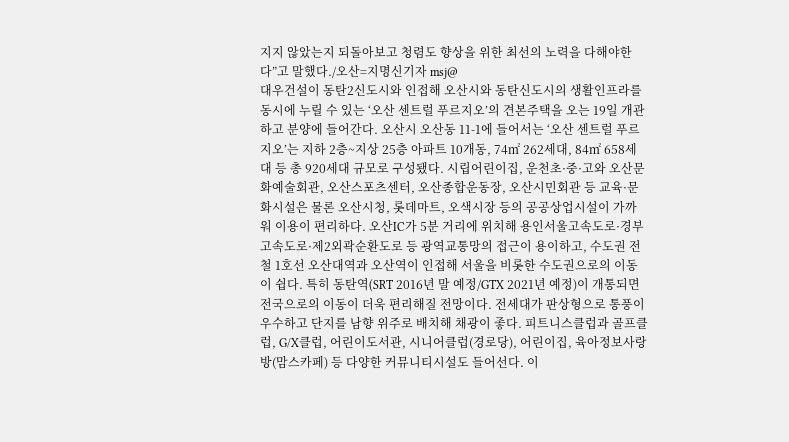지지 않았는지 되돌아보고 청렴도 향상을 위한 최선의 노력을 다해야한다”고 말했다./오산=지명신기자 msj@
대우건설이 동탄2신도시와 인접해 오산시와 동탄신도시의 생활인프라를 동시에 누릴 수 있는 ‘오산 센트럴 푸르지오’의 견본주택을 오는 19일 개관하고 분양에 들어간다. 오산시 오산동 11-1에 들어서는 ‘오산 센트럴 푸르지오’는 지하 2층~지상 25층 아파트 10개동, 74㎡ 262세대, 84㎡ 658세대 등 총 920세대 규모로 구성됐다. 시립어린이집, 운천초·중·고와 오산문화예술회관, 오산스포츠센터, 오산종합운동장, 오산시민회관 등 교육·문화시설은 물론 오산시청, 롯데마트, 오색시장 등의 공공상업시설이 가까워 이용이 편리하다. 오산IC가 5분 거리에 위치해 용인서울고속도로·경부고속도로·제2외곽순환도로 등 광역교통망의 접근이 용이하고, 수도권 전철 1호선 오산대역과 오산역이 인접해 서울을 비롯한 수도권으로의 이동이 쉽다. 특히 동탄역(SRT 2016년 말 예정/GTX 2021년 예정)이 개통되면 전국으로의 이동이 더욱 편리해질 전망이다. 전세대가 판상형으로 통풍이 우수하고 단지를 남향 위주로 배치해 채광이 좋다. 피트니스클럽과 골프클럽, G/X클럽, 어린이도서관, 시니어클럽(경로당), 어린이집, 육아정보사랑방(맘스카페) 등 다양한 커뮤니티시설도 들어선다. 이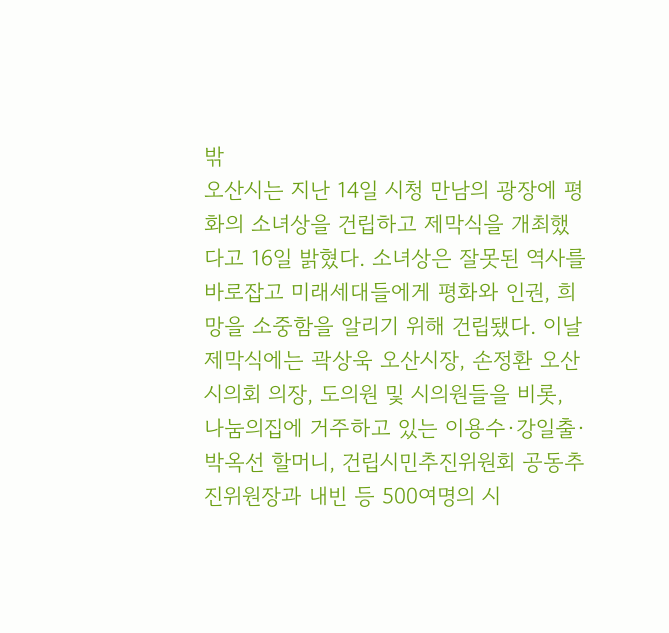밖
오산시는 지난 14일 시청 만남의 광장에 평화의 소녀상을 건립하고 제막식을 개최했다고 16일 밝혔다. 소녀상은 잘못된 역사를 바로잡고 미래세대들에게 평화와 인권, 희망을 소중함을 알리기 위해 건립됐다. 이날 제막식에는 곽상욱 오산시장, 손정환 오산시의회 의장, 도의원 및 시의원들을 비롯, 나눔의집에 거주하고 있는 이용수·강일출·박옥선 할머니, 건립시민추진위원회 공동추진위원장과 내빈 등 500여명의 시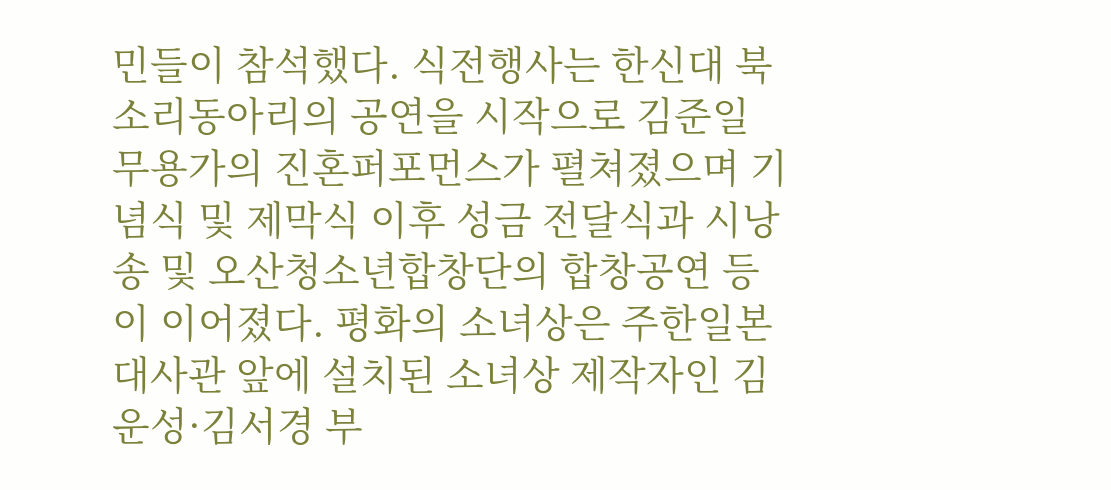민들이 참석했다. 식전행사는 한신대 북소리동아리의 공연을 시작으로 김준일 무용가의 진혼퍼포먼스가 펼쳐졌으며 기념식 및 제막식 이후 성금 전달식과 시낭송 및 오산청소년합창단의 합창공연 등이 이어졌다. 평화의 소녀상은 주한일본대사관 앞에 설치된 소녀상 제작자인 김운성·김서경 부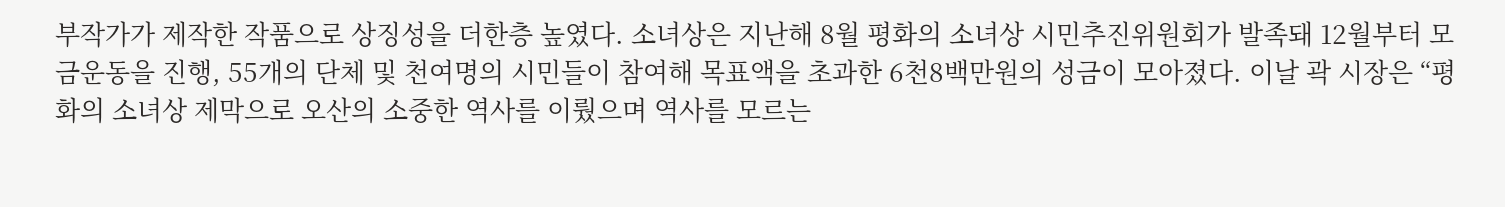부작가가 제작한 작품으로 상징성을 더한층 높였다. 소녀상은 지난해 8월 평화의 소녀상 시민추진위원회가 발족돼 12월부터 모금운동을 진행, 55개의 단체 및 천여명의 시민들이 참여해 목표액을 초과한 6천8백만원의 성금이 모아졌다. 이날 곽 시장은 “평화의 소녀상 제막으로 오산의 소중한 역사를 이뤘으며 역사를 모르는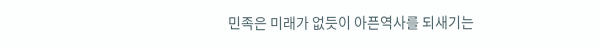민족은 미래가 없듯이 아픈역사를 되새기는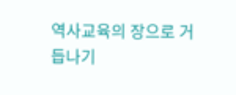역사교육의 장으로 거듭나기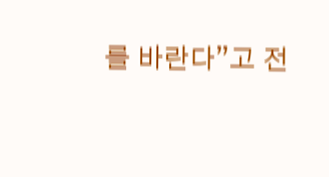를 바란다”고 전